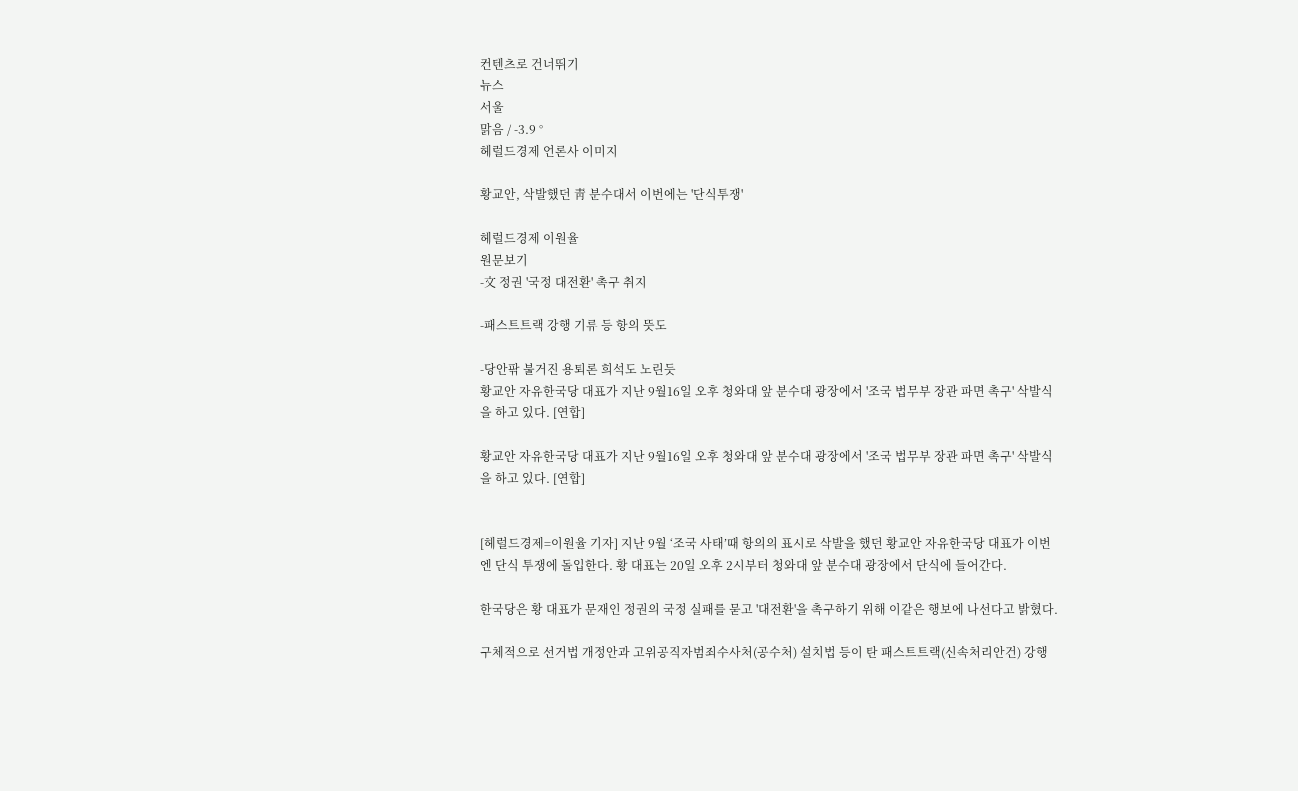컨텐츠로 건너뛰기
뉴스
서울
맑음 / -3.9 °
헤럴드경제 언론사 이미지

황교안, 삭발했던 靑 분수대서 이번에는 '단식투쟁'

헤럴드경제 이원율
원문보기
-文 정권 '국정 대전환' 촉구 취지

-패스트트랙 강행 기류 등 항의 뜻도

-당안팎 불거진 용퇴론 희석도 노린듯
황교안 자유한국당 대표가 지난 9월16일 오후 청와대 앞 분수대 광장에서 '조국 법무부 장관 파면 촉구' 삭발식을 하고 있다. [연합]

황교안 자유한국당 대표가 지난 9월16일 오후 청와대 앞 분수대 광장에서 '조국 법무부 장관 파면 촉구' 삭발식을 하고 있다. [연합]


[헤럴드경제=이원율 기자] 지난 9월 ‘조국 사태’때 항의의 표시로 삭발을 했던 황교안 자유한국당 대표가 이번엔 단식 투쟁에 돌입한다. 황 대표는 20일 오후 2시부터 청와대 앞 분수대 광장에서 단식에 들어간다.

한국당은 황 대표가 문재인 정권의 국정 실패를 묻고 '대전환'을 촉구하기 위해 이같은 행보에 나선다고 밝혔다.

구체적으로 선거법 개정안과 고위공직자범죄수사처(공수처) 설치법 등이 탄 패스트트랙(신속처리안건) 강행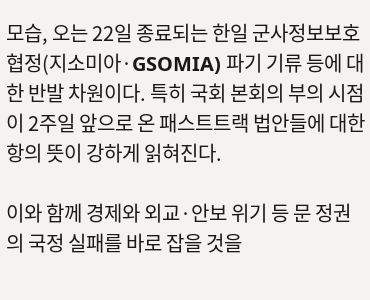모습, 오는 22일 종료되는 한일 군사정보보호협정(지소미아·GSOMIA) 파기 기류 등에 대한 반발 차원이다. 특히 국회 본회의 부의 시점이 2주일 앞으로 온 패스트트랙 법안들에 대한 항의 뜻이 강하게 읽혀진다.

이와 함께 경제와 외교·안보 위기 등 문 정권의 국정 실패를 바로 잡을 것을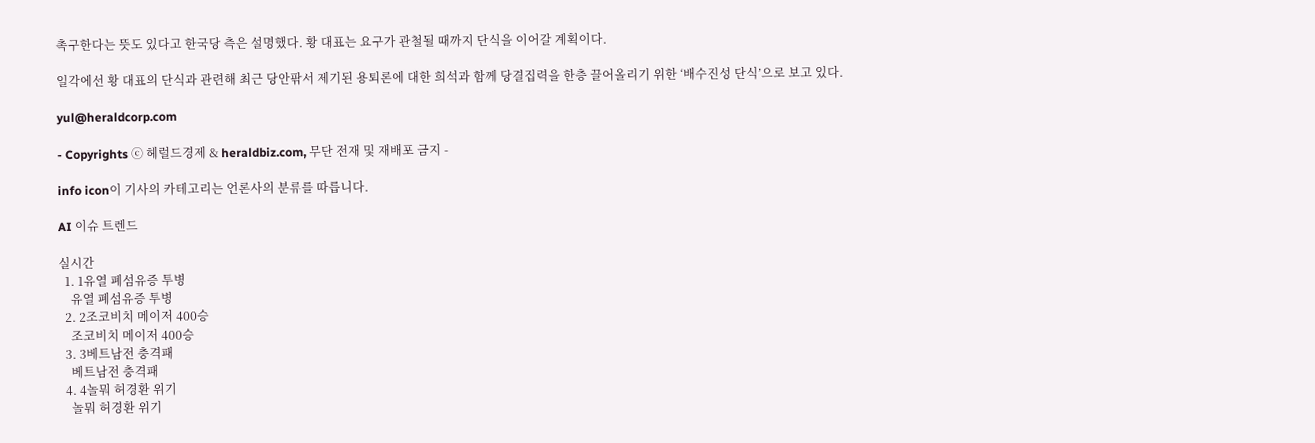촉구한다는 뜻도 있다고 한국당 측은 설명했다. 황 대표는 요구가 관철될 때까지 단식을 이어갈 계획이다.

일각에선 황 대표의 단식과 관련해 최근 당안팎서 제기된 용퇴론에 대한 희석과 함께 당결집력을 한층 끌어올리기 위한 ‘배수진성 단식’으로 보고 있다.

yul@heraldcorp.com

- Copyrights ⓒ 헤럴드경제 & heraldbiz.com, 무단 전재 및 재배포 금지 -

info icon이 기사의 카테고리는 언론사의 분류를 따릅니다.

AI 이슈 트렌드

실시간
  1. 1유열 폐섬유증 투병
    유열 폐섬유증 투병
  2. 2조코비치 메이저 400승
    조코비치 메이저 400승
  3. 3베트남전 충격패
    베트남전 충격패
  4. 4놀뭐 허경환 위기
    놀뭐 허경환 위기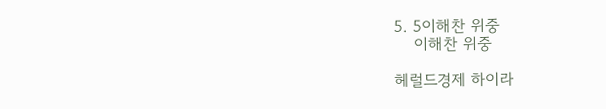5. 5이해찬 위중
    이해찬 위중

헤럴드경제 하이라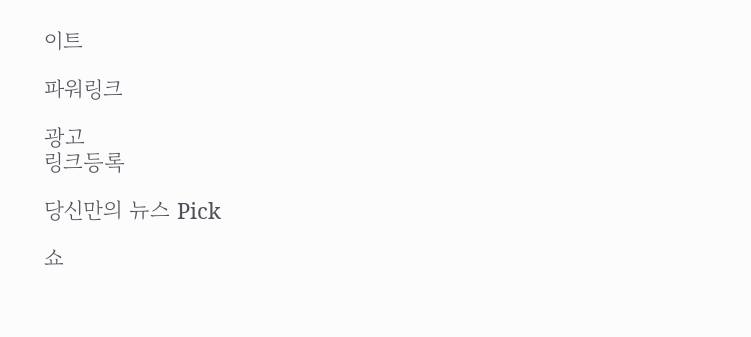이트

파워링크

광고
링크등록

당신만의 뉴스 Pick

쇼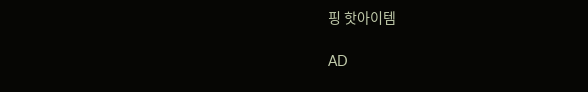핑 핫아이템

AD